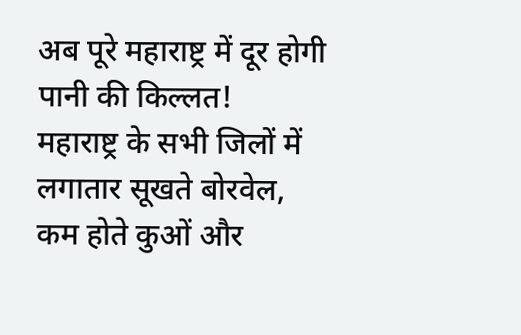अब पूरे महाराष्ट्र में दूर होगी पानी की किल्लत!
महाराष्ट्र के सभी जिलों में लगातार सूखते बोरवेल, कम होते कुओं और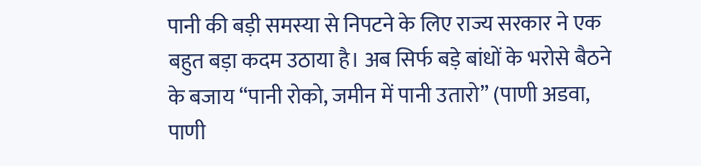पानी की बड़ी समस्या से निपटने के लिए राज्य सरकार ने एक बहुत बड़ा कदम उठाया है। अब सिर्फ बड़े बांधों के भरोसे बैठने के बजाय “पानी रोको, जमीन में पानी उतारो” (पाणी अडवा, पाणी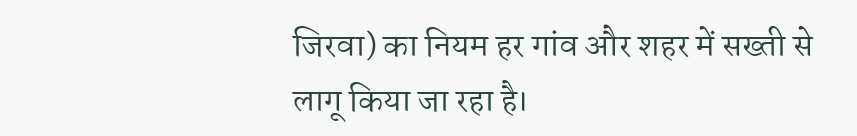जिरवा) का नियम हर गांव और शहर में सख्ती से लागू किया जा रहा है।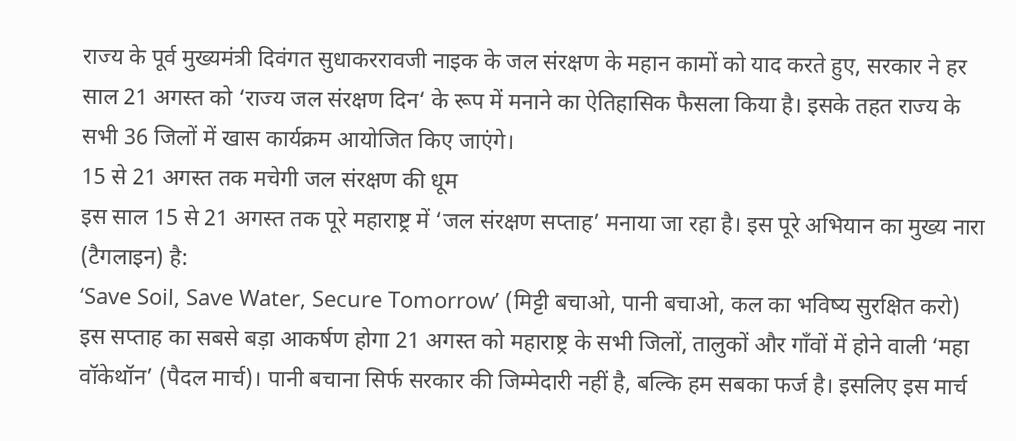राज्य के पूर्व मुख्यमंत्री दिवंगत सुधाकररावजी नाइक के जल संरक्षण के महान कामों को याद करते हुए, सरकार ने हर साल 21 अगस्त को ‘राज्य जल संरक्षण दिन‘ के रूप में मनाने का ऐतिहासिक फैसला किया है। इसके तहत राज्य के सभी 36 जिलों में खास कार्यक्रम आयोजित किए जाएंगे।
15 से 21 अगस्त तक मचेगी जल संरक्षण की धूम
इस साल 15 से 21 अगस्त तक पूरे महाराष्ट्र में ‘जल संरक्षण सप्ताह’ मनाया जा रहा है। इस पूरे अभियान का मुख्य नारा (टैगलाइन) है:
‘Save Soil, Save Water, Secure Tomorrow’ (मिट्टी बचाओ, पानी बचाओ, कल का भविष्य सुरक्षित करो)
इस सप्ताह का सबसे बड़ा आकर्षण होगा 21 अगस्त को महाराष्ट्र के सभी जिलों, तालुकों और गाँवों में होने वाली ‘महा वॉकेथॉन’ (पैदल मार्च)। पानी बचाना सिर्फ सरकार की जिम्मेदारी नहीं है, बल्कि हम सबका फर्ज है। इसलिए इस मार्च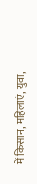में किसान, महिलाएं, युवा,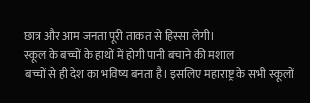छात्र और आम जनता पूरी ताकत से हिस्सा लेगी।
स्कूल के बच्चों के हाथों में होगी पानी बचाने की मशाल
बच्चों से ही देश का भविष्य बनता है। इसलिए महाराष्ट्र के सभी स्कूलों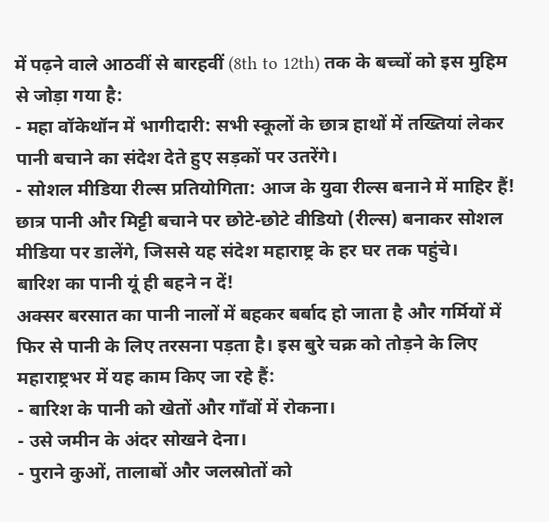में पढ़ने वाले आठवीं से बारहवीं (8th to 12th) तक के बच्चों को इस मुहिम से जोड़ा गया है:
- महा वॉकेथॉन में भागीदारी: सभी स्कूलों के छात्र हाथों में तख्तियां लेकर पानी बचाने का संदेश देते हुए सड़कों पर उतरेंगे।
- सोशल मीडिया रील्स प्रतियोगिता: आज के युवा रील्स बनाने में माहिर हैं! छात्र पानी और मिट्टी बचाने पर छोटे-छोटे वीडियो (रील्स) बनाकर सोशल मीडिया पर डालेंगे, जिससे यह संदेश महाराष्ट्र के हर घर तक पहुंचे।
बारिश का पानी यूं ही बहने न दें!
अक्सर बरसात का पानी नालों में बहकर बर्बाद हो जाता है और गर्मियों में फिर से पानी के लिए तरसना पड़ता है। इस बुरे चक्र को तोड़ने के लिए महाराष्ट्रभर में यह काम किए जा रहे हैं:
- बारिश के पानी को खेतों और गाँवों में रोकना।
- उसे जमीन के अंदर सोखने देना।
- पुराने कुओं, तालाबों और जलस्रोतों को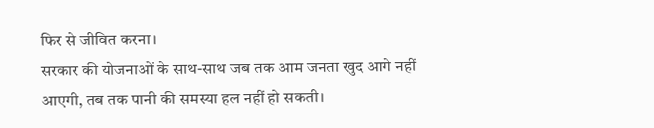फिर से जीवित करना।
सरकार की योजनाओं के साथ-साथ जब तक आम जनता खुद आगे नहीं आएगी, तब तक पानी की समस्या हल नहीं हो सकती।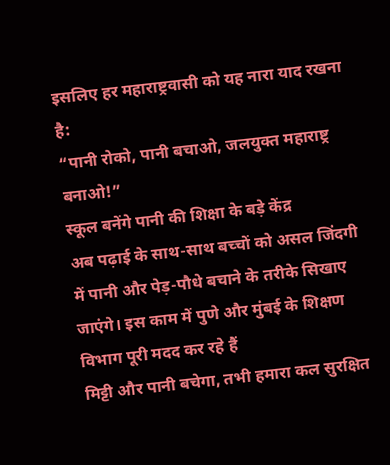इसलिए हर महाराष्ट्रवासी को यह नारा याद रखना है:
“पानी रोको, पानी बचाओ, जलयुक्त महाराष्ट्र बनाओ!”
स्कूल बनेंगे पानी की शिक्षा के बड़े केंद्र
अब पढ़ाई के साथ-साथ बच्चों को असल जिंदगी में पानी और पेड़-पौधे बचाने के तरीके सिखाए जाएंगे। इस काम में पुणे और मुंबई के शिक्षण विभाग पूरी मदद कर रहे हैं
मिट्टी और पानी बचेगा, तभी हमारा कल सुरक्षित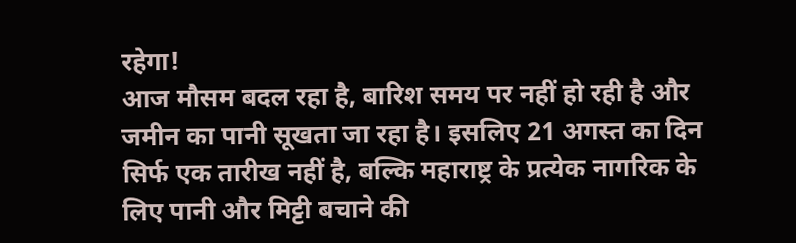रहेगा!
आज मौसम बदल रहा है, बारिश समय पर नहीं हो रही है और जमीन का पानी सूखता जा रहा है। इसलिए 21 अगस्त का दिन सिर्फ एक तारीख नहीं है, बल्कि महाराष्ट्र के प्रत्येक नागरिक के लिए पानी और मिट्टी बचाने की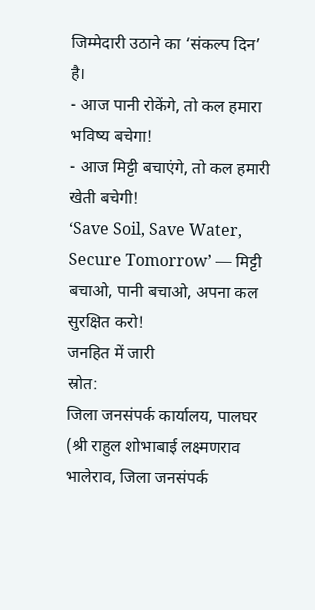जिम्मेदारी उठाने का ‘संकल्प दिन’ है।
- आज पानी रोकेंगे, तो कल हमारा भविष्य बचेगा!
- आज मिट्टी बचाएंगे, तो कल हमारी खेती बचेगी!
‘Save Soil, Save Water, Secure Tomorrow’ — मिट्टी बचाओ, पानी बचाओ, अपना कल सुरक्षित करो!
जनहित में जारी
स्रोत:
जिला जनसंपर्क कार्यालय, पालघर (श्री राहुल शोभाबाई लक्ष्मणराव भालेराव, जिला जनसंपर्क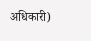अधिकारी)